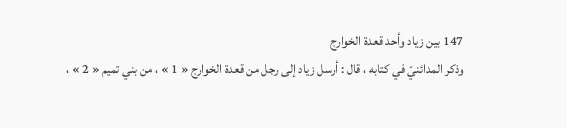147 بين زياد وأحد قعدة الخوارج
وذكر المدائنيّ في كتابه ، قال : أرسل زياد إلى رجل من قعدة الخوارج « 1 » ، من بني تميم « 2 » ،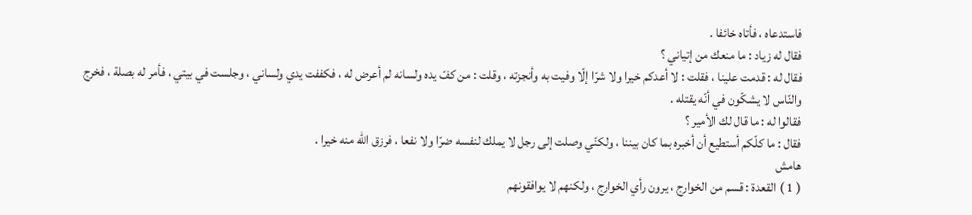فاستدعاه ، فأتاه خائفا .
فقال له زياد : ما منعك من إتياني ؟
فقال له : قدمت علينا ، فقلت : لا أعدكم خيرا ولا شرّا إلّا وفيت به وأنجزته ، وقلت : من كفّ يده ولسانه لم أعرض له ، فكففت يدي ولساني ، وجلست في بيتي ، فأمر له بصلة ، فخرج والنّاس لا يشكّون في أنّه يقتله .
فقالوا له : ما قال لك الأمير ؟
فقال : ما كلّكم أستطيع أن أخبره بما كان بيننا ، ولكنّي وصلت إلى رجل لا يملك لنفسه ضرّا ولا نفعا ، فرزق اللّه منه خيرا .
هامش
( 1 ) القعدة : قسم من الخوارج ، يرون رأي الخوارج ، ولكنهم لا يوافقونهم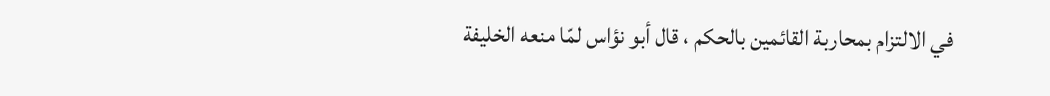في الالتزام بمحاربة القائمين بالحكم ، قال أبو نؤاس لمّا منعه الخليفة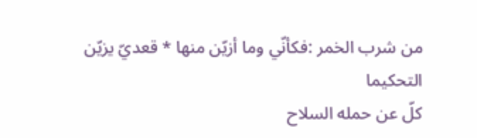من شرب الخمر :فكأنّي وما أزيّن منها * قعديّ يزيّن التحكيما
كلّ عن حمله السلاح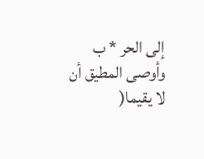إلى الحر * ب وأوصى المطيق أن لا يقيما(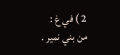2 ) في غ : من بني نمير .